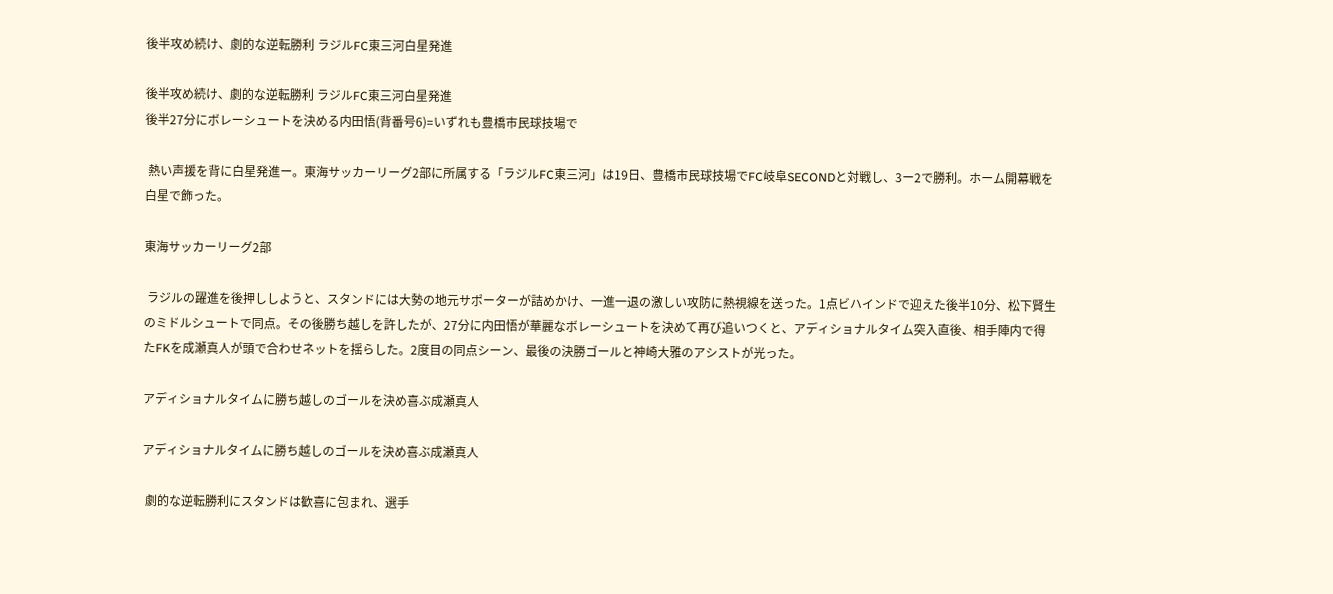後半攻め続け、劇的な逆転勝利 ラジルFC東三河白星発進

後半攻め続け、劇的な逆転勝利 ラジルFC東三河白星発進
後半27分にボレーシュートを決める内田悟(背番号6)=いずれも豊橋市民球技場で

 熱い声援を背に白星発進ー。東海サッカーリーグ2部に所属する「ラジルFC東三河」は19日、豊橋市民球技場でFC岐阜SECONDと対戦し、3ー2で勝利。ホーム開幕戦を白星で飾った。

東海サッカーリーグ2部

 ラジルの躍進を後押ししようと、スタンドには大勢の地元サポーターが詰めかけ、一進一退の激しい攻防に熱視線を送った。1点ビハインドで迎えた後半10分、松下賢生のミドルシュートで同点。その後勝ち越しを許したが、27分に内田悟が華麗なボレーシュートを決めて再び追いつくと、アディショナルタイム突入直後、相手陣内で得たFKを成瀬真人が頭で合わせネットを揺らした。2度目の同点シーン、最後の決勝ゴールと神崎大雅のアシストが光った。

アディショナルタイムに勝ち越しのゴールを決め喜ぶ成瀬真人

アディショナルタイムに勝ち越しのゴールを決め喜ぶ成瀬真人

 劇的な逆転勝利にスタンドは歓喜に包まれ、選手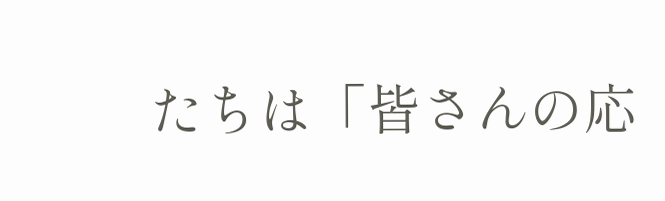たちは「皆さんの応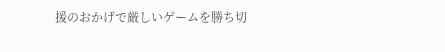援のおかげで厳しいゲームを勝ち切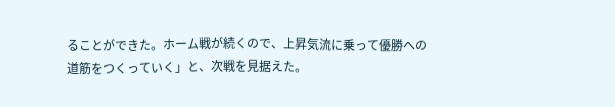ることができた。ホーム戦が続くので、上昇気流に乗って優勝への道筋をつくっていく」と、次戦を見据えた。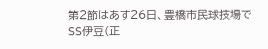第2節はあす26日、豊橋市民球技場でSS伊豆(正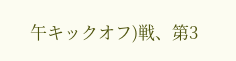午キックオフ)戦、第3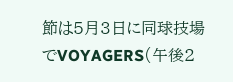節は5月3日に同球技場でVOYAGERS(午後2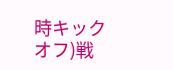時キックオフ)戦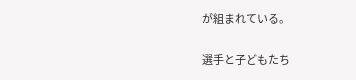が組まれている。

選手と子どもたち